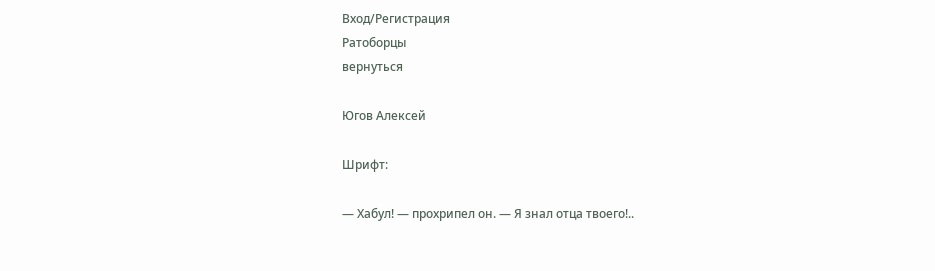Вход/Регистрация
Ратоборцы
вернуться

Югов Алексей

Шрифт:

— Хабул! — прохрипел он. — Я знал отца твоего!..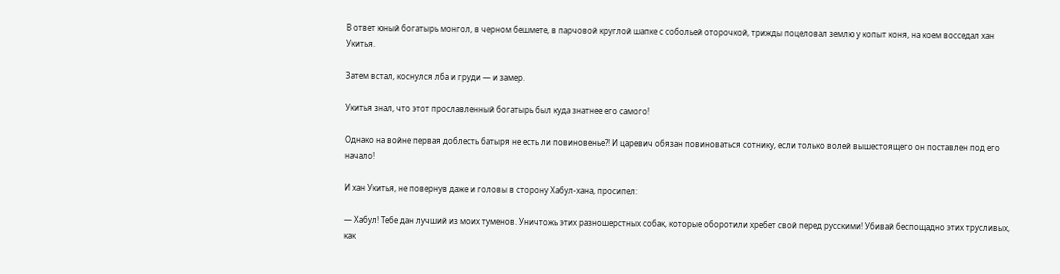В ответ юный богатырь монгол, в черном бешмете, в парчовой круглой шапке с собольей оторочкой, трижды поцеловал землю у копыт коня, на коем восседал хан Укитья.

Затем встал, коснулся лба и груди — и замер.

Укитья знал, что этот прославленный богатырь был куда знатнее его самого!

Однако на войне первая доблесть батыря не есть ли повиновенье?! И царевич обязан повиноваться сотнику, если только волей вышестоящего он поставлен под его начало!

И хан Укитья, не повернув даже и головы в сторону Хабул-хана, просипел:

— Хабул! Тебе дан лучший из моих туменов. Уничтожь этих разношерстных собак, которые оборотили хребет свой перед русскими! Убивай беспощадно этих трусливых, как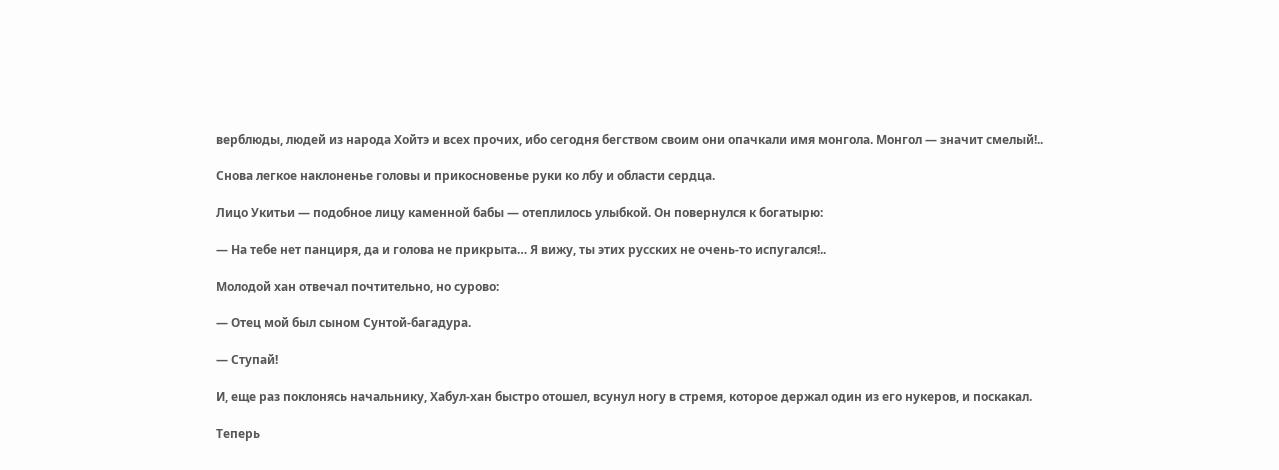верблюды, людей из народа Хойтэ и всех прочих, ибо сегодня бегством своим они опачкали имя монгола. Монгол — значит смелый!..

Снова легкое наклоненье головы и прикосновенье руки ко лбу и области сердца.

Лицо Укитьи — подобное лицу каменной бабы — отеплилось улыбкой. Он повернулся к богатырю:

— На тебе нет панциря, да и голова не прикрыта… Я вижу, ты этих русских не очень-то испугался!..

Молодой хан отвечал почтительно, но сурово:

— Отец мой был сыном Сунтой-багадура.

— Ступай!

И, еще раз поклонясь начальнику, Хабул-хан быстро отошел, всунул ногу в стремя, которое держал один из его нукеров, и поскакал.

Теперь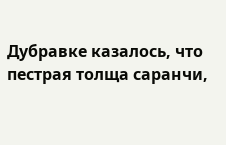Дубравке казалось, что пестрая толща саранчи,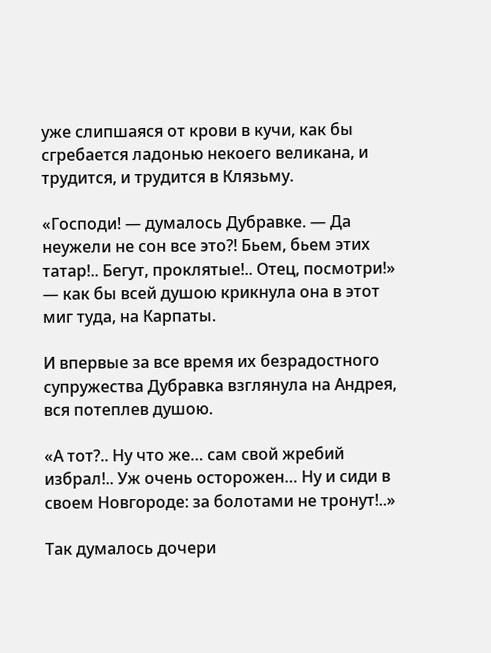уже слипшаяся от крови в кучи, как бы сгребается ладонью некоего великана, и трудится, и трудится в Клязьму.

«Господи! — думалось Дубравке. — Да неужели не сон все это?! Бьем, бьем этих татар!.. Бегут, проклятые!.. Отец, посмотри!» — как бы всей душою крикнула она в этот миг туда, на Карпаты.

И впервые за все время их безрадостного супружества Дубравка взглянула на Андрея, вся потеплев душою.

«А тот?.. Ну что же… сам свой жребий избрал!.. Уж очень осторожен… Ну и сиди в своем Новгороде: за болотами не тронут!..»

Так думалось дочери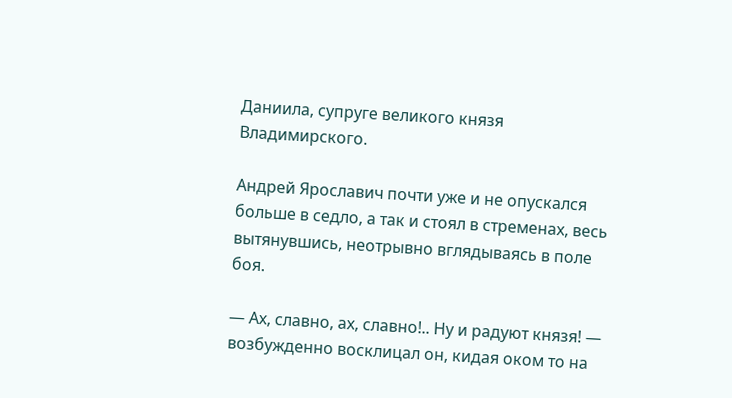Даниила, супруге великого князя Владимирского.

Андрей Ярославич почти уже и не опускался больше в седло, а так и стоял в стременах, весь вытянувшись, неотрывно вглядываясь в поле боя.

— Ах, славно, ах, славно!.. Ну и радуют князя! — возбужденно восклицал он, кидая оком то на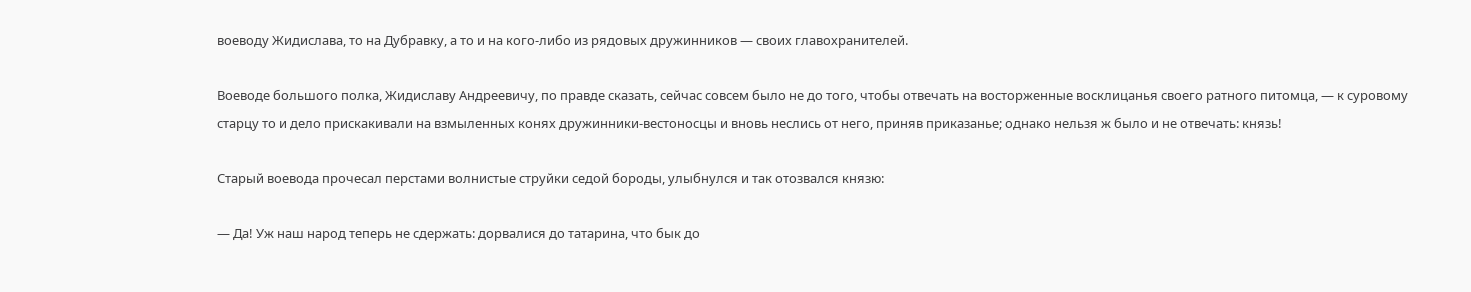воеводу Жидислава, то на Дубравку, а то и на кого-либо из рядовых дружинников — своих главохранителей.

Воеводе большого полка, Жидиславу Андреевичу, по правде сказать, сейчас совсем было не до того, чтобы отвечать на восторженные восклицанья своего ратного питомца, — к суровому старцу то и дело прискакивали на взмыленных конях дружинники-вестоносцы и вновь неслись от него, приняв приказанье; однако нельзя ж было и не отвечать: князь!

Старый воевода прочесал перстами волнистые струйки седой бороды, улыбнулся и так отозвался князю:

— Да! Уж наш народ теперь не сдержать: дорвалися до татарина, что бык до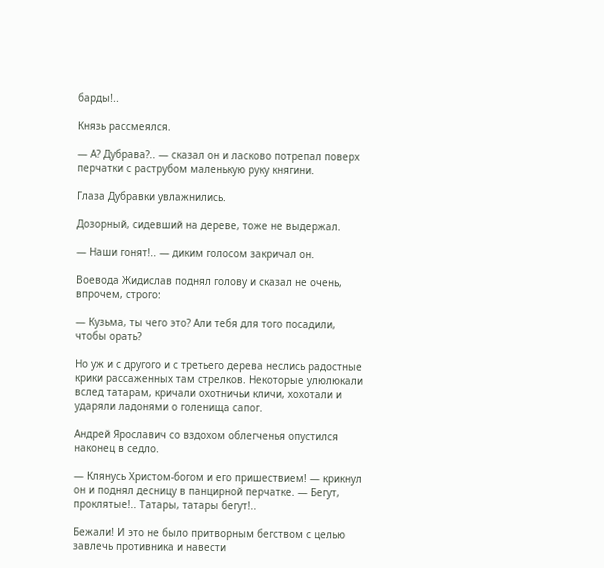барды!..

Князь рассмеялся.

— А? Дубрава?.. — сказал он и ласково потрепал поверх перчатки с раструбом маленькую руку княгини.

Глаза Дубравки увлажнились.

Дозорный, сидевший на дереве, тоже не выдержал.

— Наши гонят!.. — диким голосом закричал он.

Воевода Жидислав поднял голову и сказал не очень, впрочем, строго:

— Кузьма, ты чего это? Али тебя для того посадили, чтобы орать?

Но уж и с другого и с третьего дерева неслись радостные крики рассаженных там стрелков. Некоторые улюлюкали вслед татарам, кричали охотничьи кличи, хохотали и ударяли ладонями о голенища сапог.

Андрей Ярославич со вздохом облегченья опустился наконец в седло.

— Клянусь Христом-богом и его пришествием! — крикнул он и поднял десницу в панцирной перчатке. — Бегут, проклятые!.. Татары, татары бегут!..

Бежали! И это не было притворным бегством с целью завлечь противника и навести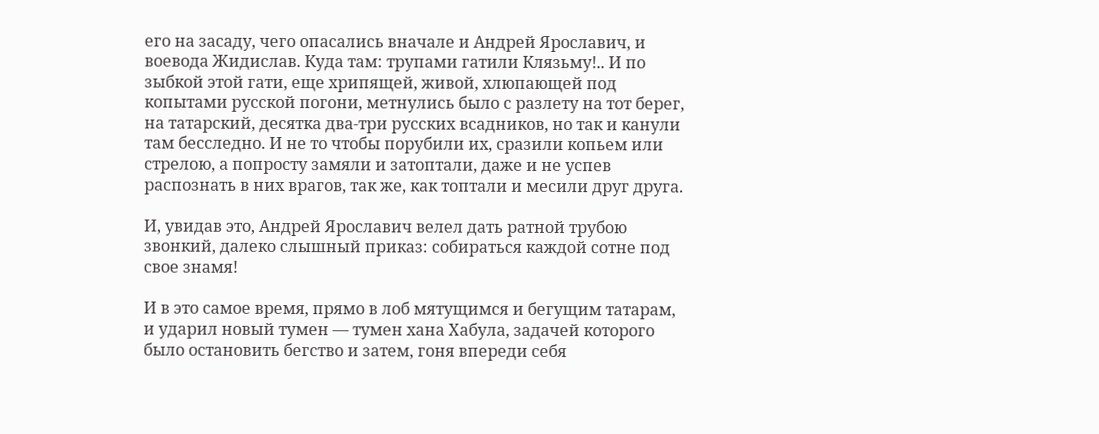его на засаду, чего опасались вначале и Андрей Ярославич, и воевода Жидислав. Куда там: трупами гатили Клязьму!.. И по зыбкой этой гати, еще хрипящей, живой, хлюпающей под копытами русской погони, метнулись было с разлету на тот берег, на татарский, десятка два-три русских всадников, но так и канули там бесследно. И не то чтобы порубили их, сразили копьем или стрелою, а попросту замяли и затоптали, даже и не успев распознать в них врагов, так же, как топтали и месили друг друга.

И, увидав это, Андрей Ярославич велел дать ратной трубою звонкий, далеко слышный приказ: собираться каждой сотне под свое знамя!

И в это самое время, прямо в лоб мятущимся и бегущим татарам, и ударил новый тумен — тумен хана Хабула, задачей которого было остановить бегство и затем, гоня впереди себя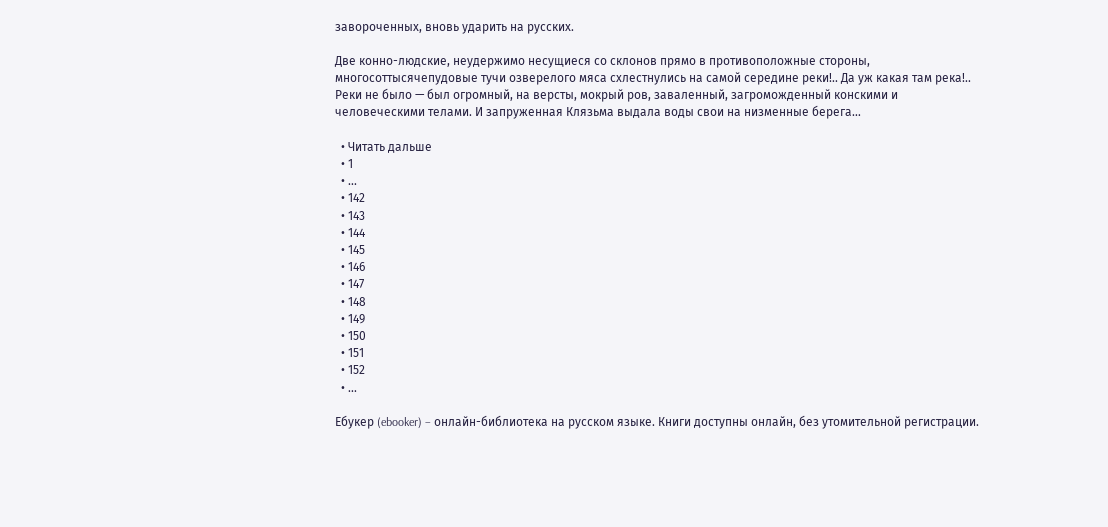завороченных, вновь ударить на русских.

Две конно-людские, неудержимо несущиеся со склонов прямо в противоположные стороны, многосоттысячепудовые тучи озверелого мяса схлестнулись на самой середине реки!.. Да уж какая там река!.. Реки не было — был огромный, на версты, мокрый ров, заваленный, загроможденный конскими и человеческими телами. И запруженная Клязьма выдала воды свои на низменные берега…

  • Читать дальше
  • 1
  • ...
  • 142
  • 143
  • 144
  • 145
  • 146
  • 147
  • 148
  • 149
  • 150
  • 151
  • 152
  • ...

Ебукер (ebooker) – онлайн-библиотека на русском языке. Книги доступны онлайн, без утомительной регистрации.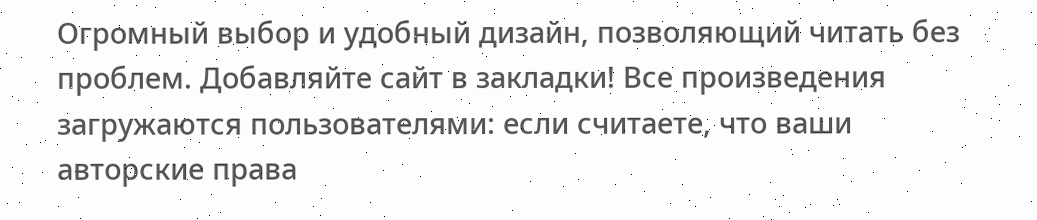Огромный выбор и удобный дизайн, позволяющий читать без проблем. Добавляйте сайт в закладки! Все произведения загружаются пользователями: если считаете, что ваши авторские права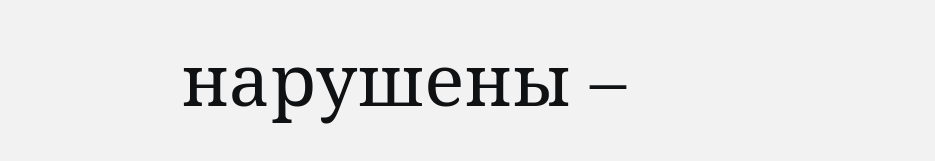нарушены –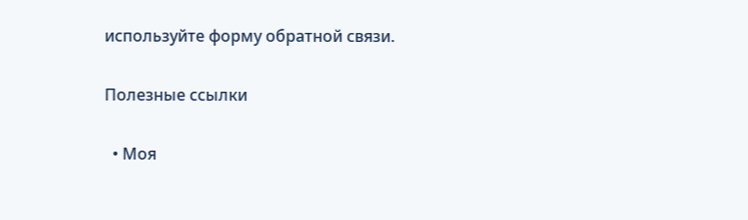используйте форму обратной связи.

Полезные ссылки

  • Моя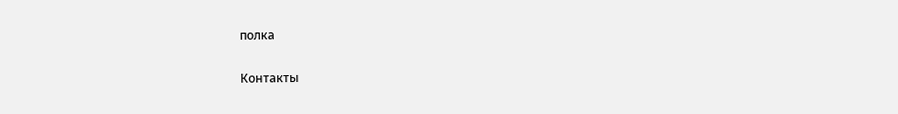полка

Контакты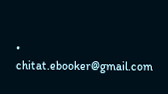• chitat.ebooker@gmail.com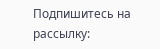Подпишитесь на рассылку: